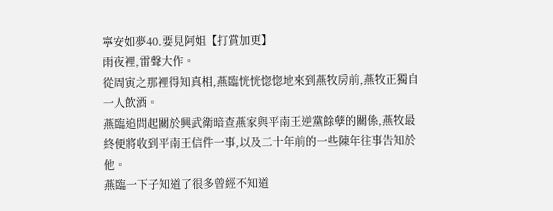寧安如夢40.要見阿姐【打賞加更】
雨夜裡,雷聲大作。
從周寅之那裡得知真相,燕臨恍恍惚惚地來到燕牧房前,燕牧正獨自一人飲酒。
燕臨追問起關於興武衛暗查燕家與平南王逆黨餘孽的關係,燕牧最終便將收到平南王信件一事,以及二十年前的一些陳年往事告知於他。
燕臨一下子知道了很多曾經不知道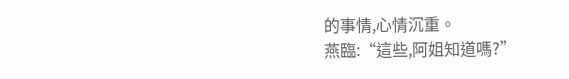的事情,心情沉重。
燕臨:“這些,阿姐知道嗎?”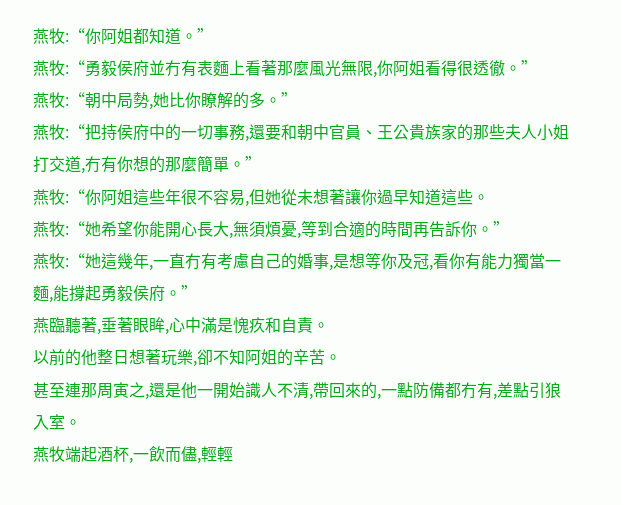燕牧:“你阿姐都知道。”
燕牧:“勇毅侯府並冇有表麵上看著那麼風光無限,你阿姐看得很透徹。”
燕牧:“朝中局勢,她比你瞭解的多。”
燕牧:“把持侯府中的一切事務,還要和朝中官員、王公貴族家的那些夫人小姐打交道,冇有你想的那麼簡單。”
燕牧:“你阿姐這些年很不容易,但她從未想著讓你過早知道這些。
燕牧:“她希望你能開心長大,無須煩憂,等到合適的時間再告訴你。”
燕牧:“她這幾年,一直冇有考慮自己的婚事,是想等你及冠,看你有能力獨當一麵,能撐起勇毅侯府。”
燕臨聽著,垂著眼眸,心中滿是愧疚和自責。
以前的他整日想著玩樂,卻不知阿姐的辛苦。
甚至連那周寅之,還是他一開始識人不清,帶回來的,一點防備都冇有,差點引狼入室。
燕牧端起酒杯,一飲而儘,輕輕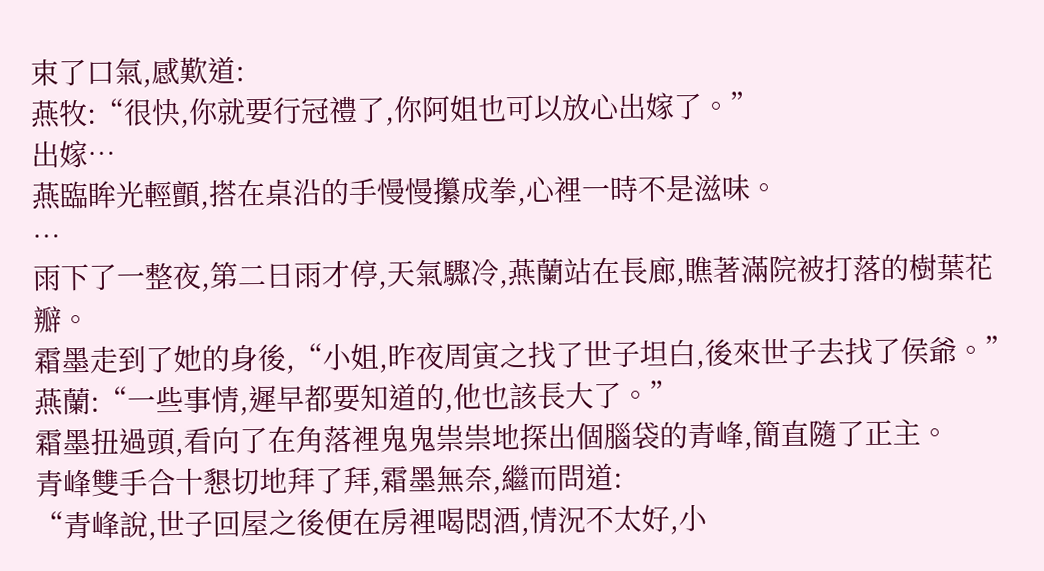束了口氣,感歎道:
燕牧:“很快,你就要行冠禮了,你阿姐也可以放心出嫁了。”
出嫁…
燕臨眸光輕顫,搭在桌沿的手慢慢攥成拳,心裡一時不是滋味。
…
雨下了一整夜,第二日雨才停,天氣驟冷,燕蘭站在長廊,瞧著滿院被打落的樹葉花瓣。
霜墨走到了她的身後,“小姐,昨夜周寅之找了世子坦白,後來世子去找了侯爺。”
燕蘭:“一些事情,遲早都要知道的,他也該長大了。”
霜墨扭過頭,看向了在角落裡鬼鬼祟祟地探出個腦袋的青峰,簡直隨了正主。
青峰雙手合十懇切地拜了拜,霜墨無奈,繼而問道:
“青峰說,世子回屋之後便在房裡喝悶酒,情況不太好,小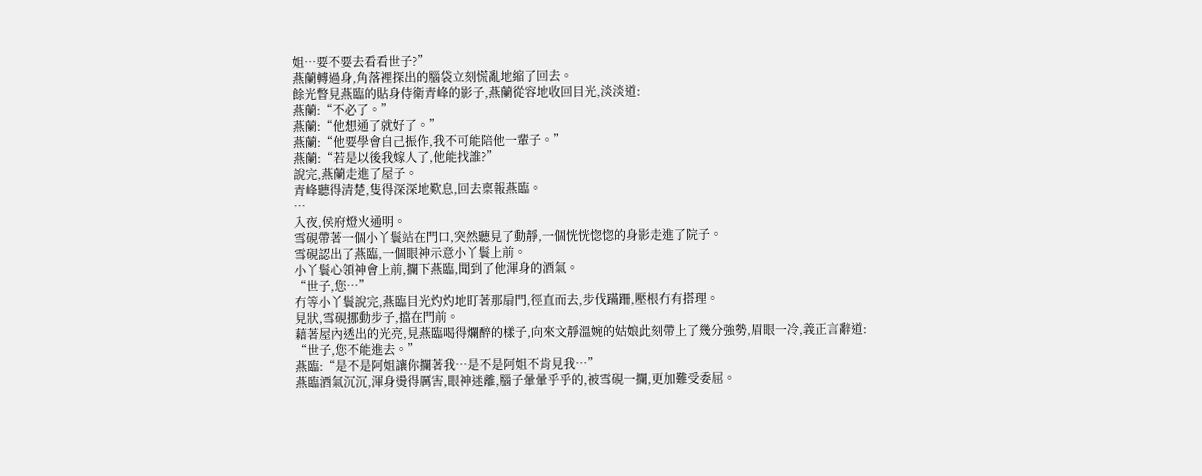姐…要不要去看看世子?”
燕蘭轉過身,角落裡探出的腦袋立刻慌亂地縮了回去。
餘光瞥見燕臨的貼身侍衛青峰的影子,燕蘭從容地收回目光,淡淡道:
燕蘭:“不必了。”
燕蘭:“他想通了就好了。”
燕蘭:“他要學會自己振作,我不可能陪他一輩子。”
燕蘭:“若是以後我嫁人了,他能找誰?”
說完,燕蘭走進了屋子。
青峰聽得清楚,隻得深深地歎息,回去稟報燕臨。
…
入夜,侯府燈火通明。
雪硯帶著一個小丫鬟站在門口,突然聽見了動靜,一個恍恍惚惚的身影走進了院子。
雪硯認出了燕臨,一個眼神示意小丫鬟上前。
小丫鬟心領神會上前,攔下燕臨,聞到了他渾身的酒氣。
“世子,您…”
冇等小丫鬟說完,燕臨目光灼灼地盯著那扇門,徑直而去,步伐蹣跚,壓根冇有搭理。
見狀,雪硯挪動步子,擋在門前。
藉著屋內透出的光亮,見燕臨喝得爛醉的樣子,向來文靜溫婉的姑娘此刻帶上了幾分強勢,眉眼一冷,義正言辭道:
“世子,您不能進去。”
燕臨:“是不是阿姐讓你攔著我…是不是阿姐不肯見我…”
燕臨酒氣沉沉,渾身燙得厲害,眼神迷離,腦子暈暈乎乎的,被雪硯一攔,更加難受委屈。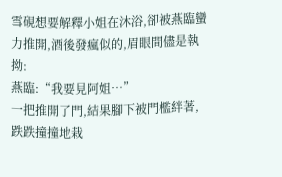雪硯想要解釋小姐在沐浴,卻被燕臨蠻力推開,酒後發瘋似的,眉眼間儘是執拗:
燕臨:“我要見阿姐…”
一把推開了門,結果腳下被門檻絆著,跌跌撞撞地栽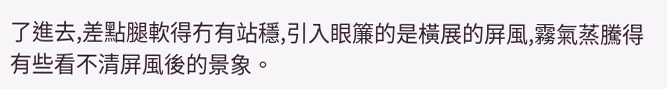了進去,差點腿軟得冇有站穩,引入眼簾的是橫展的屏風,霧氣蒸騰得有些看不清屏風後的景象。